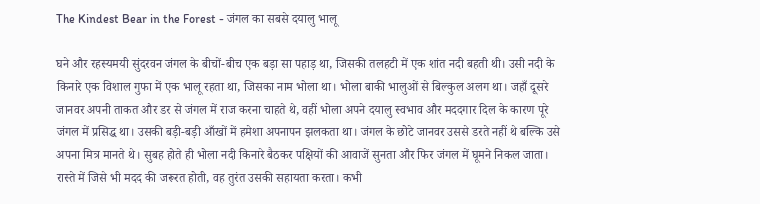The Kindest Bear in the Forest - जंगल का सबसे दयालु भालू

घने और रहस्यमयी सुंदरवन जंगल के बीचों-बीच एक बड़ा सा पहाड़ था, जिसकी तलहटी में एक शांत नदी बहती थी। उसी नदी के किनारे एक विशाल गुफा में एक भालू रहता था, जिसका नाम भोला था। भोला बाकी भालुओं से बिल्कुल अलग था। जहाँ दूसरे जानवर अपनी ताकत और डर से जंगल में राज करना चाहते थे, वहीं भोला अपने दयालु स्वभाव और मददगार दिल के कारण पूरे जंगल में प्रसिद्ध था। उसकी बड़ी-बड़ी आँखों में हमेशा अपनापन झलकता था। जंगल के छोटे जानवर उससे डरते नहीं थे बल्कि उसे अपना मित्र मानते थे। सुबह होते ही भोला नदी किनारे बैठकर पक्षियों की आवाजें सुनता और फिर जंगल में घूमने निकल जाता। रास्ते में जिसे भी मदद की जरूरत होती, वह तुरंत उसकी सहायता करता। कभी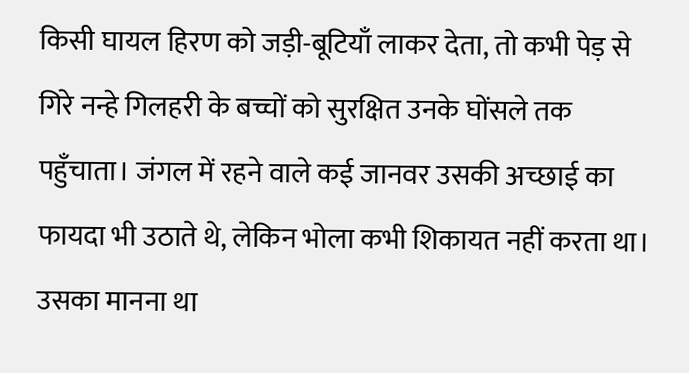किसी घायल हिरण को जड़ी-बूटियाँ लाकर देता, तो कभी पेड़ से गिरे नन्हे गिलहरी के बच्चों को सुरक्षित उनके घोंसले तक पहुँचाता। जंगल में रहने वाले कई जानवर उसकी अच्छाई का फायदा भी उठाते थे, लेकिन भोला कभी शिकायत नहीं करता था। उसका मानना था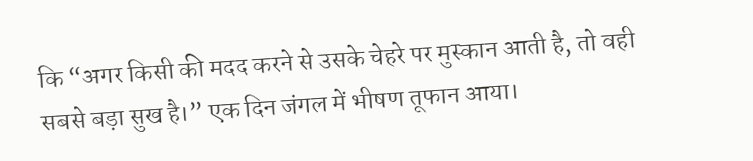कि “अगर किसी की मदद करने से उसके चेहरे पर मुस्कान आती है, तो वही सबसे बड़ा सुख है।” एक दिन जंगल में भीषण तूफान आया।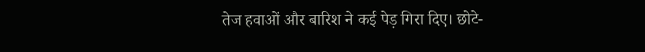तेज हवाओं और बारिश ने कई पेड़ गिरा दिए। छोटे-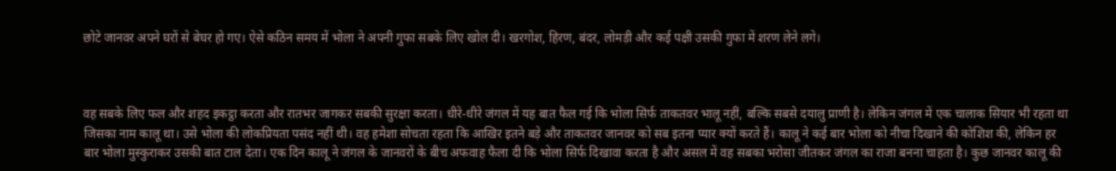छोटे जानवर अपने घरों से बेघर हो गए। ऐसे कठिन समय में भोला ने अपनी गुफा सबके लिए खोल दी। खरगोश, हिरण, बंदर, लोमड़ी और कई पक्षी उसकी गुफा में शरण लेने लगे।



वह सबके लिए फल और शहद इकट्ठा करता और रातभर जागकर सबकी सुरक्षा करता। धीरे-धीरे जंगल में यह बात फैल गई कि भोला सिर्फ ताकतवर भालू नहीं, बल्कि सबसे दयालु प्राणी है। लेकिन जंगल में एक चालाक सियार भी रहता था जिसका नाम कालू था। उसे भोला की लोकप्रियता पसंद नहीं थी। वह हमेशा सोचता रहता कि आखिर इतने बड़े और ताकतवर जानवर को सब इतना प्यार क्यों करते हैं। कालू ने कई बार भोला को नीचा दिखाने की कोशिश की, लेकिन हर बार भोला मुस्कुराकर उसकी बात टाल देता। एक दिन कालू ने जंगल के जानवरों के बीच अफवाह फैला दी कि भोला सिर्फ दिखावा करता है और असल में वह सबका भरोसा जीतकर जंगल का राजा बनना चाहता है। कुछ जानवर कालू की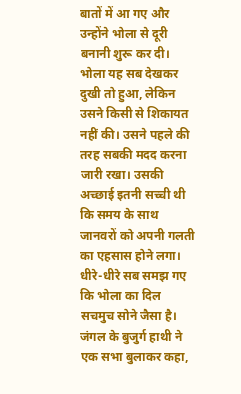बातों में आ गए और उन्होंने भोला से दूरी बनानी शुरू कर दी। भोला यह सब देखकर दुखी तो हुआ, लेकिन उसने किसी से शिकायत नहीं की। उसने पहले की तरह सबकी मदद करना जारी रखा। उसकी अच्छाई इतनी सच्ची थी कि समय के साथ जानवरों को अपनी गलती का एहसास होने लगा। धीरे-धीरे सब समझ गए कि भोला का दिल सचमुच सोने जैसा है। जंगल के बुजुर्ग हाथी ने एक सभा बुलाकर कहा,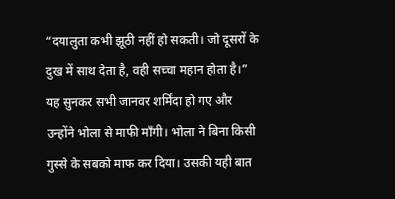“दयालुता कभी झूठी नहीं हो सकती। जो दूसरों के दुख में साथ देता है, वही सच्चा महान होता है।” यह सुनकर सभी जानवर शर्मिंदा हो गए और उन्होंने भोला से माफी माँगी। भोला ने बिना किसी गुस्से के सबको माफ कर दिया। उसकी यही बात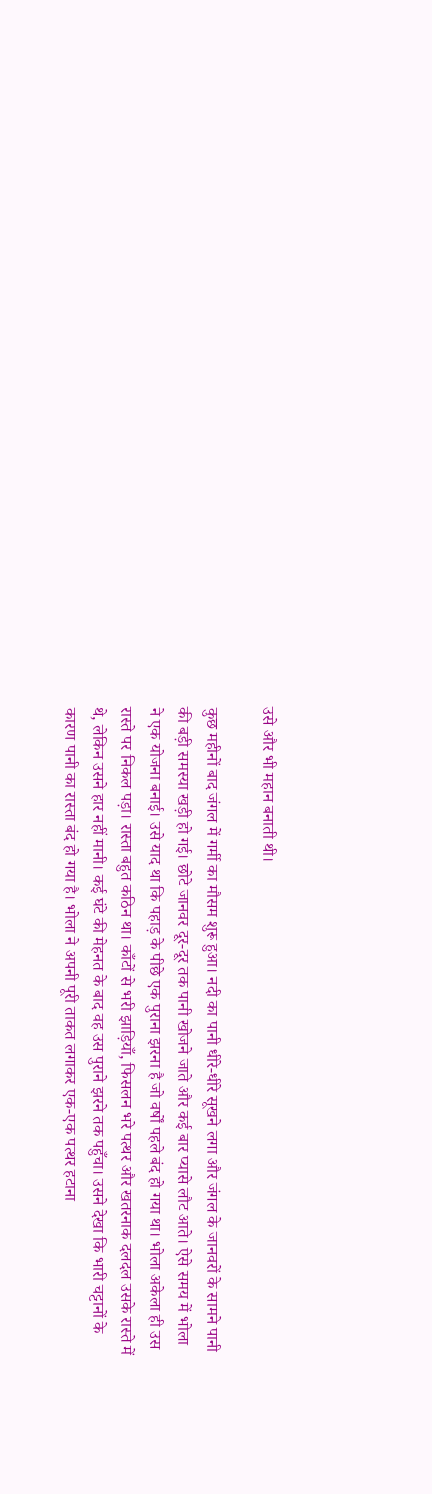उसे और भी महान बनाती थी।

कुछ महीनों बाद जंगल में गर्मी का मौसम शुरू हुआ। नदी का पानी धीरे-धीरे सूखने लगा और जंगल के जानवरों के सामने पानी की बड़ी समस्या खड़ी हो गई। छोटे जानवर दूर-दूर तक पानी खोजने जाते और कई बार प्यासे लौट आते। ऐसे समय में भोला ने एक योजना बनाई। उसे याद था कि पहाड़ के पीछे एक पुराना झरना है जो वर्षों पहले बंद हो गया था। भोला अकेला ही उस रास्ते पर निकल पड़ा। रास्ता बहुत कठिन था। काँटों से भरी झाड़ियाँ, फिसलन भरे पत्थर और खतरनाक दलदल उसके रास्ते में थे, लेकिन उसने हार नहीं मानी। कई घंटे की मेहनत के बाद वह उस पुराने झरने तक पहुँचा। उसने देखा कि भारी चट्टानों के कारण पानी का रास्ता बंद हो गया है। भोला ने अपनी पूरी ताकत लगाकर एक-एक पत्थर हटाना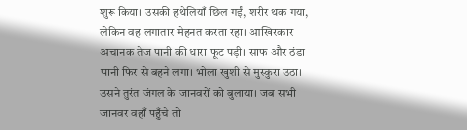शुरू किया। उसकी हथेलियाँ छिल गईं, शरीर थक गया, लेकिन वह लगातार मेहनत करता रहा। आखिरकार अचानक तेज पानी की धारा फूट पड़ी। साफ और ठंडा पानी फिर से बहने लगा। भोला खुशी से मुस्कुरा उठा। उसने तुरंत जंगल के जानवरों को बुलाया। जब सभी जानवर वहाँ पहुँचे तो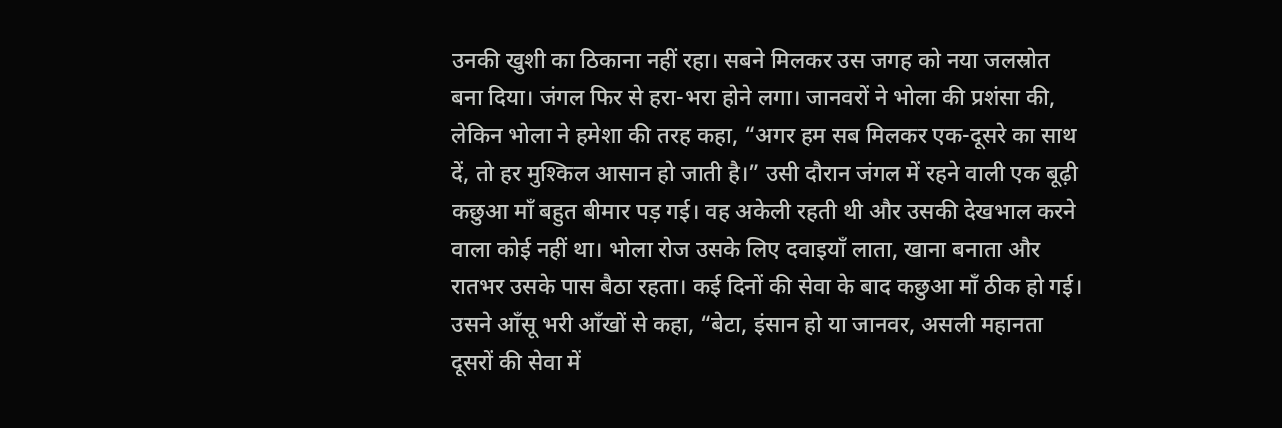उनकी खुशी का ठिकाना नहीं रहा। सबने मिलकर उस जगह को नया जलस्रोत बना दिया। जंगल फिर से हरा-भरा होने लगा। जानवरों ने भोला की प्रशंसा की, लेकिन भोला ने हमेशा की तरह कहा, “अगर हम सब मिलकर एक-दूसरे का साथ दें, तो हर मुश्किल आसान हो जाती है।” उसी दौरान जंगल में रहने वाली एक बूढ़ी कछुआ माँ बहुत बीमार पड़ गई। वह अकेली रहती थी और उसकी देखभाल करने वाला कोई नहीं था। भोला रोज उसके लिए दवाइयाँ लाता, खाना बनाता और रातभर उसके पास बैठा रहता। कई दिनों की सेवा के बाद कछुआ माँ ठीक हो गई। उसने आँसू भरी आँखों से कहा, “बेटा, इंसान हो या जानवर, असली महानता दूसरों की सेवा में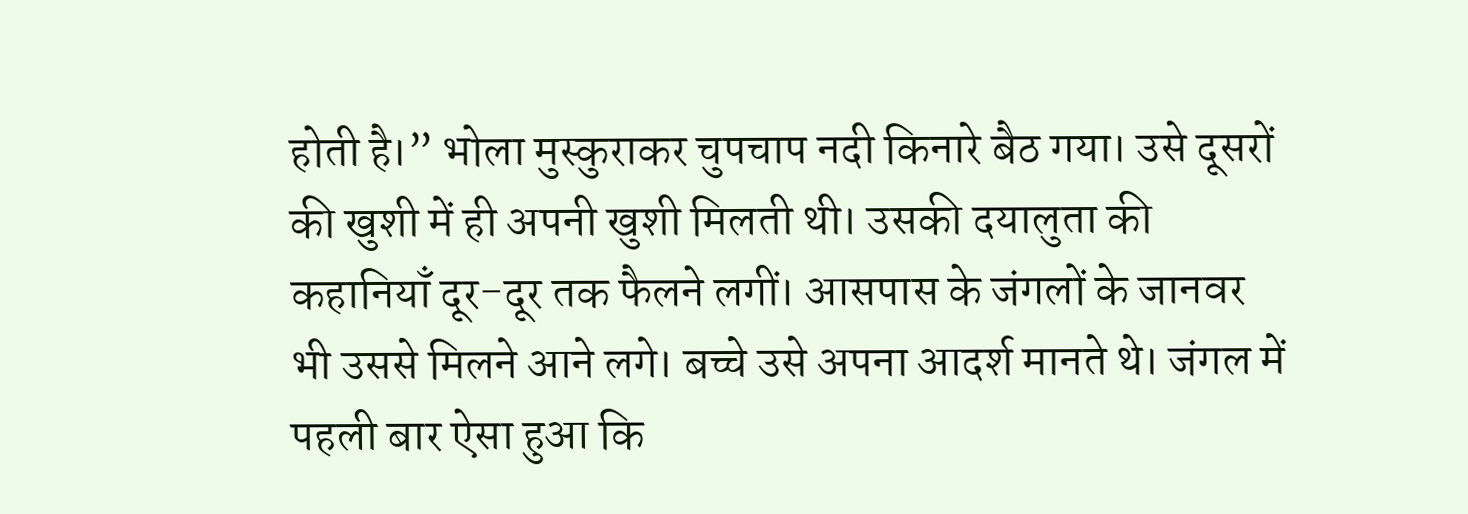होती है।” भोला मुस्कुराकर चुपचाप नदी किनारे बैठ गया। उसे दूसरों की खुशी में ही अपनी खुशी मिलती थी। उसकी दयालुता की कहानियाँ दूर-दूर तक फैलने लगीं। आसपास के जंगलों के जानवर भी उससे मिलने आने लगे। बच्चे उसे अपना आदर्श मानते थे। जंगल में पहली बार ऐसा हुआ कि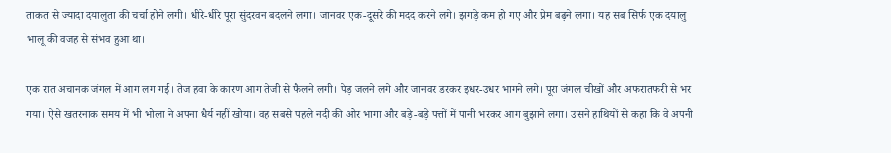ताकत से ज्यादा दयालुता की चर्चा होने लगी। धीरे-धीरे पूरा सुंदरवन बदलने लगा। जानवर एक-दूसरे की मदद करने लगे। झगड़े कम हो गए और प्रेम बढ़ने लगा। यह सब सिर्फ एक दयालु भालू की वजह से संभव हुआ था।

एक रात अचानक जंगल में आग लग गई। तेज हवा के कारण आग तेजी से फैलने लगी। पेड़ जलने लगे और जानवर डरकर इधर-उधर भागने लगे। पूरा जंगल चीखों और अफरातफरी से भर गया। ऐसे खतरनाक समय में भी भोला ने अपना धैर्य नहीं खोया। वह सबसे पहले नदी की ओर भागा और बड़े-बड़े पत्तों में पानी भरकर आग बुझाने लगा। उसने हाथियों से कहा कि वे अपनी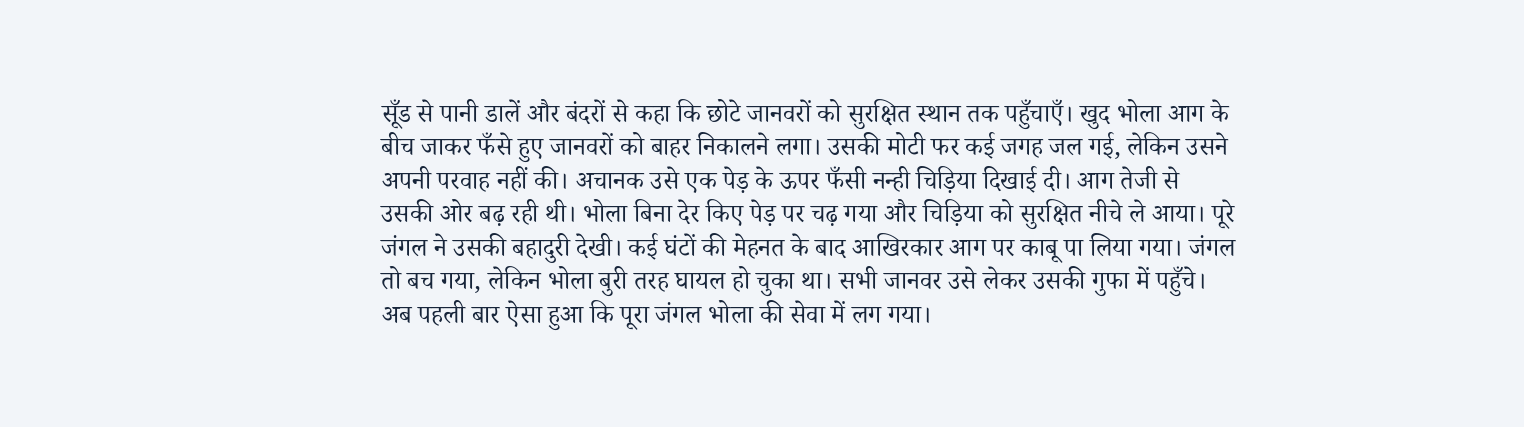सूँड से पानी डालें और बंदरों से कहा कि छोटे जानवरों को सुरक्षित स्थान तक पहुँचाएँ। खुद भोला आग के बीच जाकर फँसे हुए जानवरों को बाहर निकालने लगा। उसकी मोटी फर कई जगह जल गई, लेकिन उसने अपनी परवाह नहीं की। अचानक उसे एक पेड़ के ऊपर फँसी नन्ही चिड़िया दिखाई दी। आग तेजी से उसकी ओर बढ़ रही थी। भोला बिना देर किए पेड़ पर चढ़ गया और चिड़िया को सुरक्षित नीचे ले आया। पूरे जंगल ने उसकी बहादुरी देखी। कई घंटों की मेहनत के बाद आखिरकार आग पर काबू पा लिया गया। जंगल तो बच गया, लेकिन भोला बुरी तरह घायल हो चुका था। सभी जानवर उसे लेकर उसकी गुफा में पहुँचे। अब पहली बार ऐसा हुआ कि पूरा जंगल भोला की सेवा में लग गया।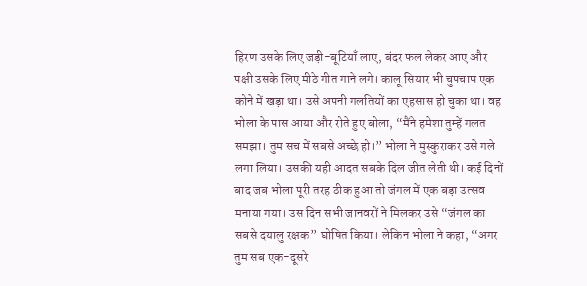हिरण उसके लिए जड़ी-बूटियाँ लाए, बंदर फल लेकर आए और पक्षी उसके लिए मीठे गीत गाने लगे। कालू सियार भी चुपचाप एक कोने में खड़ा था। उसे अपनी गलतियों का एहसास हो चुका था। वह भोला के पास आया और रोते हुए बोला, “मैंने हमेशा तुम्हें गलत समझा। तुम सच में सबसे अच्छे हो।” भोला ने मुस्कुराकर उसे गले लगा लिया। उसकी यही आदत सबके दिल जीत लेती थी। कई दिनों बाद जब भोला पूरी तरह ठीक हुआ तो जंगल में एक बड़ा उत्सव मनाया गया। उस दिन सभी जानवरों ने मिलकर उसे “जंगल का सबसे दयालु रक्षक” घोषित किया। लेकिन भोला ने कहा, “अगर तुम सब एक-दूसरे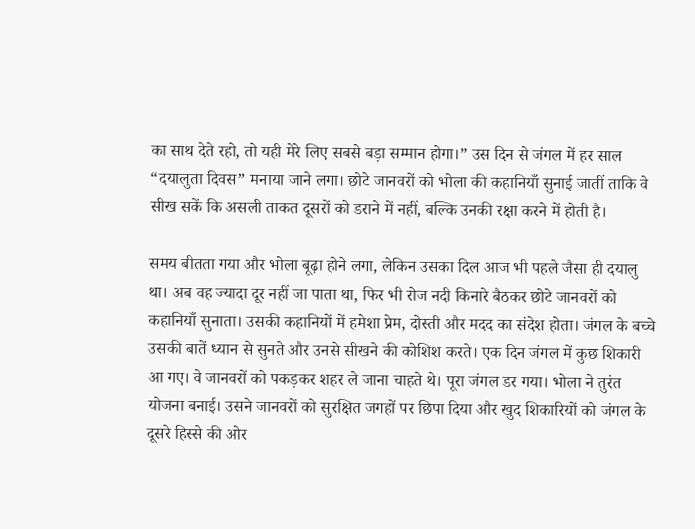का साथ देते रहो, तो यही मेरे लिए सबसे बड़ा सम्मान होगा।” उस दिन से जंगल में हर साल “दयालुता दिवस” मनाया जाने लगा। छोटे जानवरों को भोला की कहानियाँ सुनाई जातीं ताकि वे सीख सकें कि असली ताकत दूसरों को डराने में नहीं, बल्कि उनकी रक्षा करने में होती है।

समय बीतता गया और भोला बूढ़ा होने लगा, लेकिन उसका दिल आज भी पहले जैसा ही दयालु था। अब वह ज्यादा दूर नहीं जा पाता था, फिर भी रोज नदी किनारे बैठकर छोटे जानवरों को कहानियाँ सुनाता। उसकी कहानियों में हमेशा प्रेम, दोस्ती और मदद का संदेश होता। जंगल के बच्चे उसकी बातें ध्यान से सुनते और उनसे सीखने की कोशिश करते। एक दिन जंगल में कुछ शिकारी आ गए। वे जानवरों को पकड़कर शहर ले जाना चाहते थे। पूरा जंगल डर गया। भोला ने तुरंत योजना बनाई। उसने जानवरों को सुरक्षित जगहों पर छिपा दिया और खुद शिकारियों को जंगल के दूसरे हिस्से की ओर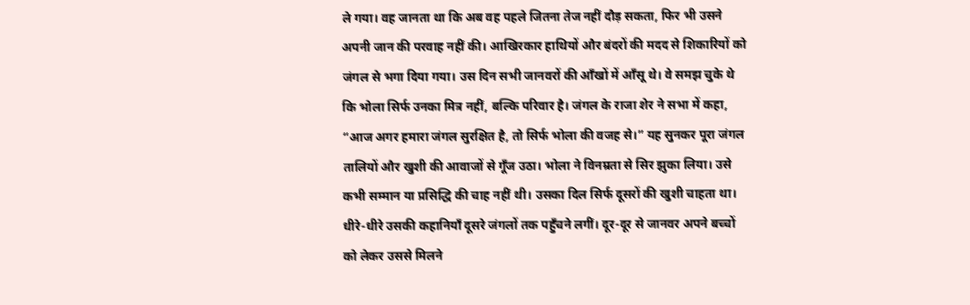ले गया। वह जानता था कि अब वह पहले जितना तेज नहीं दौड़ सकता, फिर भी उसने अपनी जान की परवाह नहीं की। आखिरकार हाथियों और बंदरों की मदद से शिकारियों को जंगल से भगा दिया गया। उस दिन सभी जानवरों की आँखों में आँसू थे। वे समझ चुके थे कि भोला सिर्फ उनका मित्र नहीं, बल्कि परिवार है। जंगल के राजा शेर ने सभा में कहा, “आज अगर हमारा जंगल सुरक्षित है, तो सिर्फ भोला की वजह से।” यह सुनकर पूरा जंगल तालियों और खुशी की आवाजों से गूँज उठा। भोला ने विनम्रता से सिर झुका लिया। उसे कभी सम्मान या प्रसिद्धि की चाह नहीं थी। उसका दिल सिर्फ दूसरों की खुशी चाहता था। धीरे-धीरे उसकी कहानियाँ दूसरे जंगलों तक पहुँचने लगीं। दूर-दूर से जानवर अपने बच्चों को लेकर उससे मिलने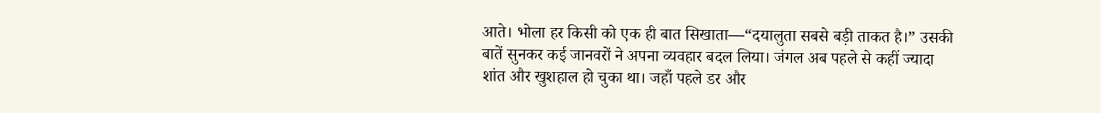आते। भोला हर किसी को एक ही बात सिखाता—“दयालुता सबसे बड़ी ताकत है।” उसकी बातें सुनकर कई जानवरों ने अपना व्यवहार बदल लिया। जंगल अब पहले से कहीं ज्यादा शांत और खुशहाल हो चुका था। जहाँ पहले डर और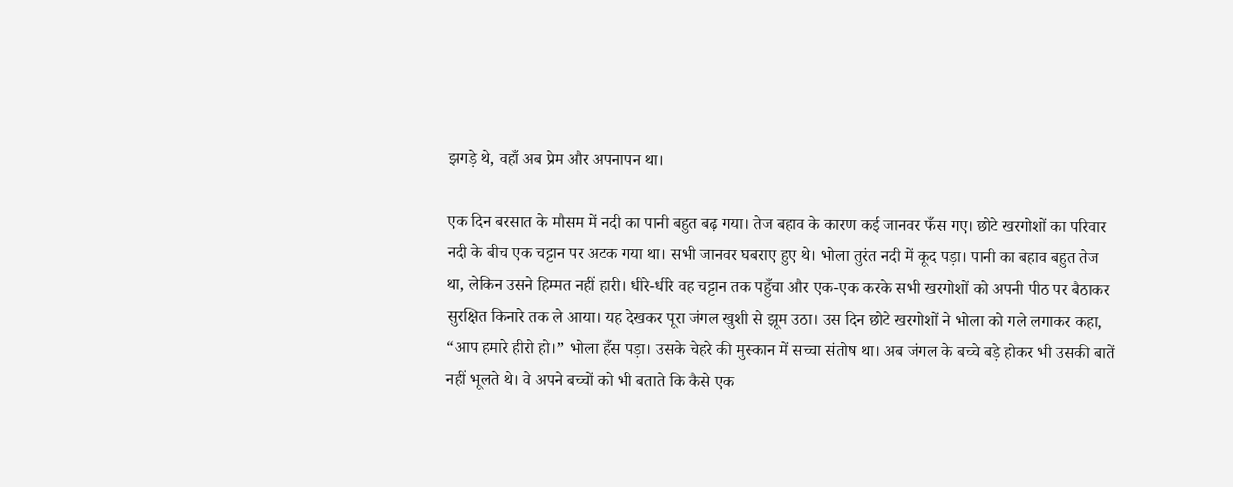झगड़े थे, वहाँ अब प्रेम और अपनापन था।

एक दिन बरसात के मौसम में नदी का पानी बहुत बढ़ गया। तेज बहाव के कारण कई जानवर फँस गए। छोटे खरगोशों का परिवार नदी के बीच एक चट्टान पर अटक गया था। सभी जानवर घबराए हुए थे। भोला तुरंत नदी में कूद पड़ा। पानी का बहाव बहुत तेज था, लेकिन उसने हिम्मत नहीं हारी। धीरे-धीरे वह चट्टान तक पहुँचा और एक-एक करके सभी खरगोशों को अपनी पीठ पर बैठाकर सुरक्षित किनारे तक ले आया। यह देखकर पूरा जंगल खुशी से झूम उठा। उस दिन छोटे खरगोशों ने भोला को गले लगाकर कहा, “आप हमारे हीरो हो।” भोला हँस पड़ा। उसके चेहरे की मुस्कान में सच्चा संतोष था। अब जंगल के बच्चे बड़े होकर भी उसकी बातें नहीं भूलते थे। वे अपने बच्चों को भी बताते कि कैसे एक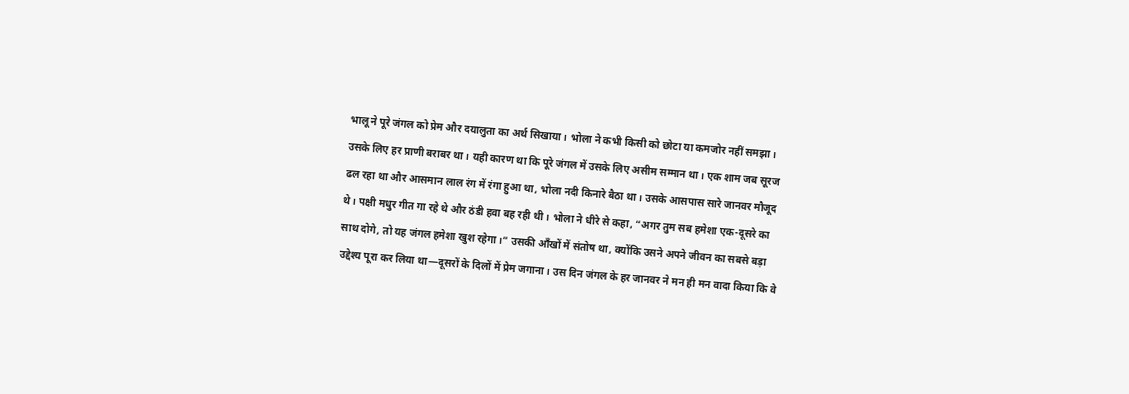भालू ने पूरे जंगल को प्रेम और दयालुता का अर्थ सिखाया। भोला ने कभी किसी को छोटा या कमजोर नहीं समझा। उसके लिए हर प्राणी बराबर था। यही कारण था कि पूरे जंगल में उसके लिए असीम सम्मान था। एक शाम जब सूरज ढल रहा था और आसमान लाल रंग में रंगा हुआ था, भोला नदी किनारे बैठा था। उसके आसपास सारे जानवर मौजूद थे। पक्षी मधुर गीत गा रहे थे और ठंडी हवा बह रही थी। भोला ने धीरे से कहा, “अगर तुम सब हमेशा एक-दूसरे का साथ दोगे, तो यह जंगल हमेशा खुश रहेगा।” उसकी आँखों में संतोष था, क्योंकि उसने अपने जीवन का सबसे बड़ा उद्देश्य पूरा कर लिया था—दूसरों के दिलों में प्रेम जगाना। उस दिन जंगल के हर जानवर ने मन ही मन वादा किया कि वे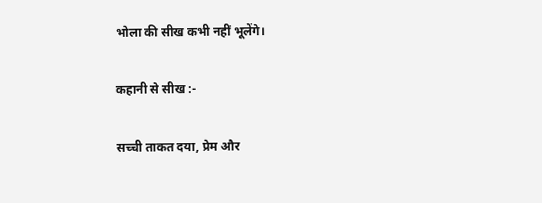भोला की सीख कभी नहीं भूलेंगे।

कहानी से सीख :-

सच्ची ताकत दया, प्रेम और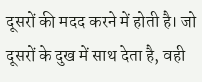दूसरों की मदद करने में होती है। जो दूसरों के दुख में साथ देता है, वही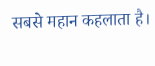सबसे महान कहलाता है।